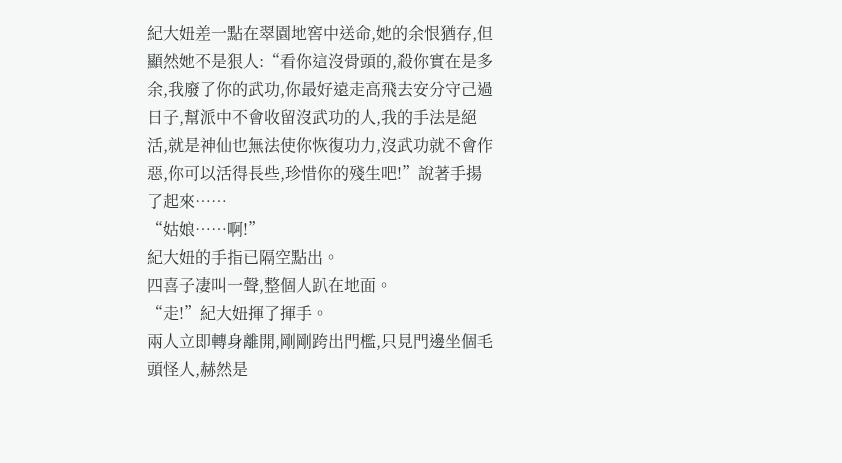紀大妞差一點在翠園地窖中送命,她的余恨猶存,但顯然她不是狠人:“看你這沒骨頭的,殺你實在是多余,我廢了你的武功,你最好遠走高飛去安分守己過日子,幫派中不會收留沒武功的人,我的手法是絕活,就是神仙也無法使你恢復功力,沒武功就不會作惡,你可以活得長些,珍惜你的殘生吧!”說著手揚了起來……
“姑娘……啊!”
紀大妞的手指已隔空點出。
四喜子凄叫一聲,整個人趴在地面。
“走!”紀大妞揮了揮手。
兩人立即轉身離開,剛剛跨出門檻,只見門邊坐個毛頭怪人,赫然是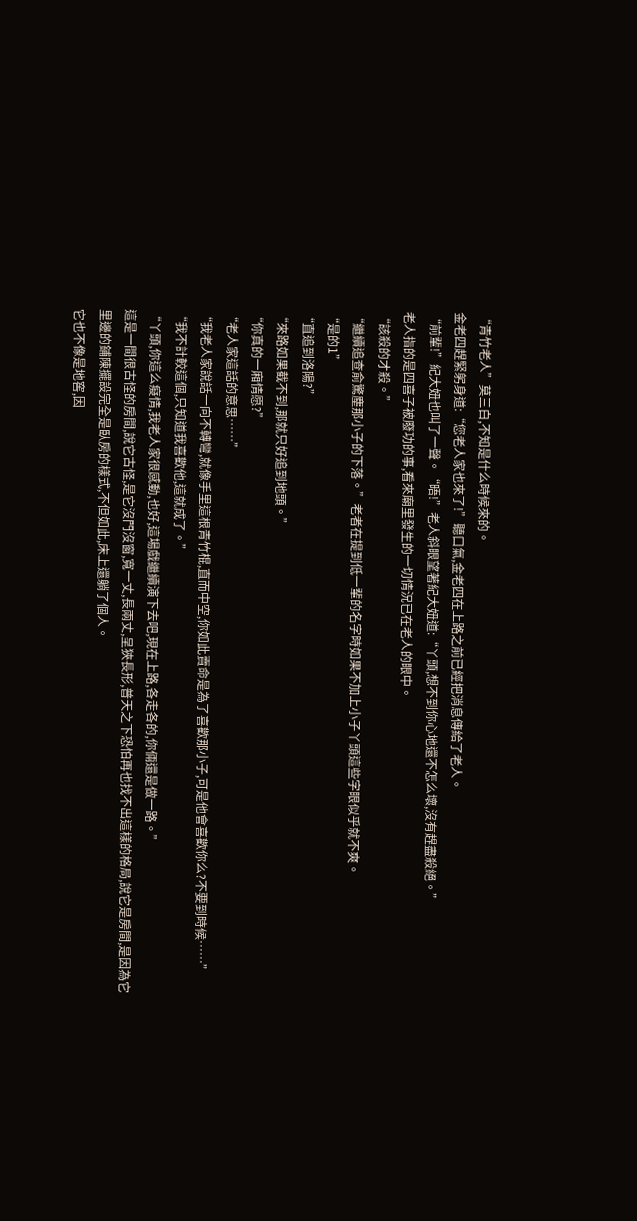“青竹老人”莫三白,不知是什么時候來的。
金老四趕緊躬身道:“您老人家也來了!”聽口氣,金老四在上路之前已經把消息傳給了老人。
“前輩!”紀大妞也叫了一聲。“晤!”老人斜眼望著紀大妞道:“丫頭,想不到你心地還不怎么壞,沒有趕盡殺絕。”
老人指的是四喜子被廢功的事,看來廟里發生的一切情況已在老人的眼中。
“該殺的才殺。”
“繼續追查俞驚塵那小子的下落。”老者在提到低一輩的名字時如果不加上小子丫頭這些字眼似乎就不爽。
“是的1”
“直追到洛陽?”
“來路如果截不到,那就只好追到地頭。”
“你真的一廂情愿?”
“老人家這話的意思……”
“我老人家說話一向不轉彎,就像手里這根青竹棍,直而中空,你如此賣命是為了喜歡那小子,可是他會喜歡你么?不要到時候……”
“我不計較這個,只知道我喜歡他,這就成了。”
“丫頭,你這么癡情,我老人家很感動,也好,這場戲繼續演下去吧,現在上路,各走各的,你倆還是做一路。”
這是一間很古怪的房間,說它古怪,是它沒門沒窗,寬一丈,長兩丈,呈狹長形,普天之下恐怕再也找不出這樣的格局,說它是房間,是因為它里邊的鋪陳擺設完全是臥房的樣式,不但如此,床上還躺了個人。
它也不像是地窖,因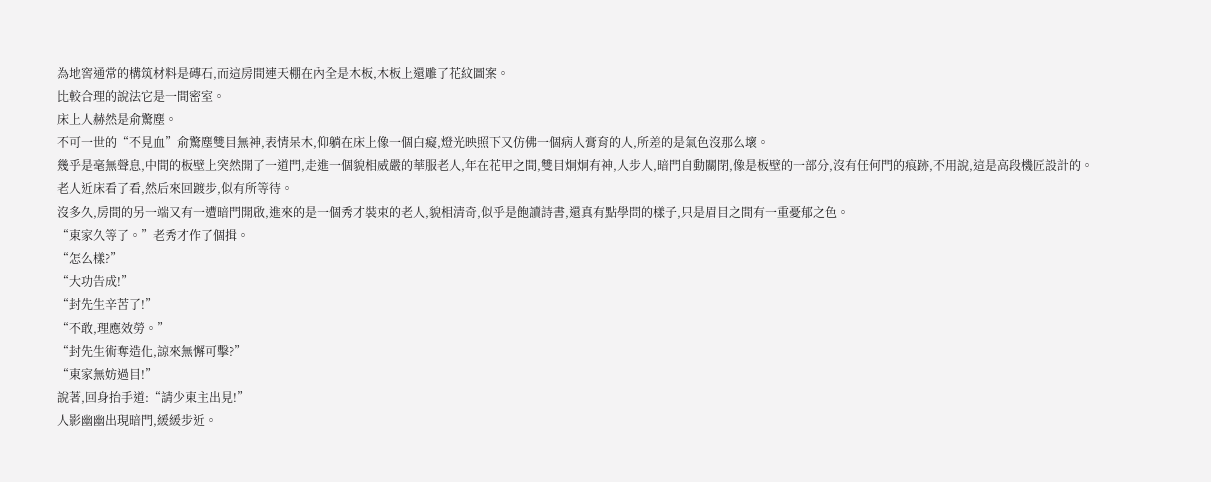為地窖通常的構筑材料是磚石,而這房間連天棚在內全是木板,木板上還雕了花紋圖案。
比較合理的說法它是一間密室。
床上人赫然是俞驚塵。
不可一世的“不見血”俞驚塵雙目無神,表情呆木,仰躺在床上像一個白癡,燈光映照下又仿佛一個病人膏育的人,所差的是氣色沒那么壞。
幾乎是毫無聲息,中間的板壁上突然開了一道門,走進一個貌相威嚴的華服老人,年在花甲之間,雙目炯炯有神,人步人,暗門自動關閉,像是板壁的一部分,沒有任何門的痕跡,不用說,這是高段機匠設計的。
老人近床看了看,然后來回踱步,似有所等待。
沒多久,房間的另一端又有一遭暗門開啟,進來的是一個秀才裝束的老人,貌相清奇,似乎是飽讀詩書,還真有點學問的樣子,只是眉目之間有一重憂郁之色。
“東家久等了。”老秀才作了個揖。
“怎么樣?”
“大功告成!”
“封先生辛苦了!”
“不敢,理應效勞。”
“封先生術奪造化,諒來無懈可擊?”
“東家無妨過目!”
說著,回身抬手道:“請少東主出見!”
人影幽幽出現暗門,緩緩步近。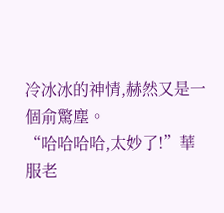冷冰冰的神情,赫然又是一個俞驚塵。
“哈哈哈哈,太妙了!”華服老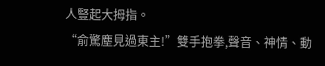人豎起大拇指。
“俞驚塵見過東主!”雙手抱拳,聲音、神情、動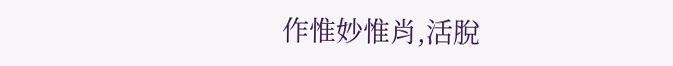作惟妙惟肖,活脫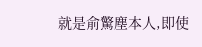就是俞驚塵本人,即使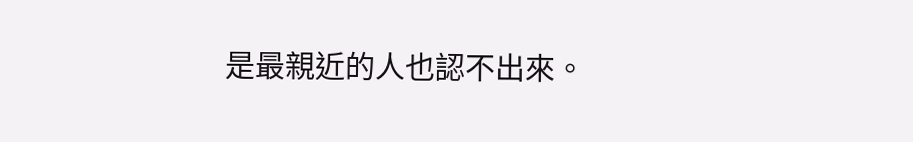是最親近的人也認不出來。